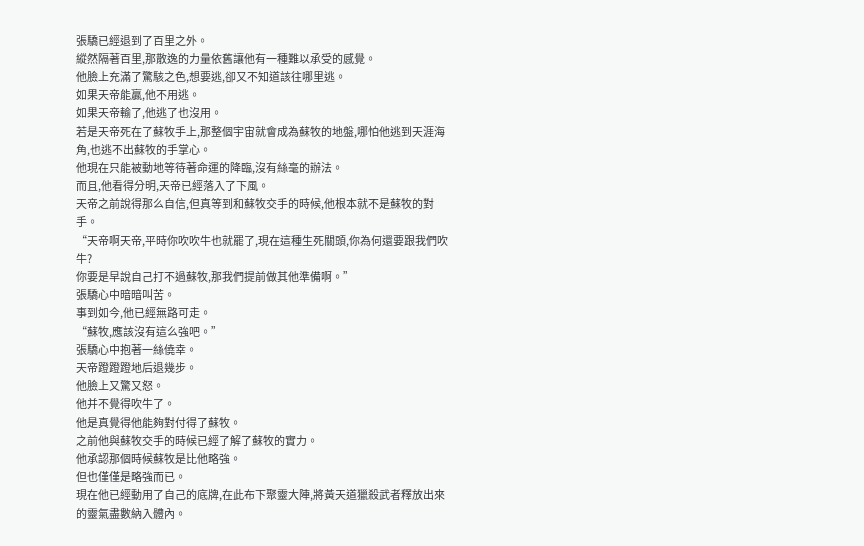張驕已經退到了百里之外。
縱然隔著百里,那散逸的力量依舊讓他有一種難以承受的感覺。
他臉上充滿了驚駭之色,想要逃,卻又不知道該往哪里逃。
如果天帝能贏,他不用逃。
如果天帝輸了,他逃了也沒用。
若是天帝死在了蘇牧手上,那整個宇宙就會成為蘇牧的地盤,哪怕他逃到天涯海角,也逃不出蘇牧的手掌心。
他現在只能被動地等待著命運的降臨,沒有絲毫的辦法。
而且,他看得分明,天帝已經落入了下風。
天帝之前說得那么自信,但真等到和蘇牧交手的時候,他根本就不是蘇牧的對手。
“天帝啊天帝,平時你吹吹牛也就罷了,現在這種生死關頭,你為何還要跟我們吹牛?
你要是早說自己打不過蘇牧,那我們提前做其他準備啊。”
張驕心中暗暗叫苦。
事到如今,他已經無路可走。
“蘇牧,應該沒有這么強吧。”
張驕心中抱著一絲僥幸。
天帝蹬蹬蹬地后退幾步。
他臉上又驚又怒。
他并不覺得吹牛了。
他是真覺得他能夠對付得了蘇牧。
之前他與蘇牧交手的時候已經了解了蘇牧的實力。
他承認那個時候蘇牧是比他略強。
但也僅僅是略強而已。
現在他已經動用了自己的底牌,在此布下聚靈大陣,將黃天道獵殺武者釋放出來的靈氣盡數納入體內。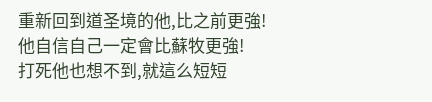重新回到道圣境的他,比之前更強!
他自信自己一定會比蘇牧更強!
打死他也想不到,就這么短短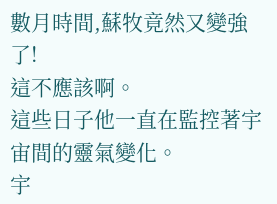數月時間,蘇牧竟然又變強了!
這不應該啊。
這些日子他一直在監控著宇宙間的靈氣變化。
宇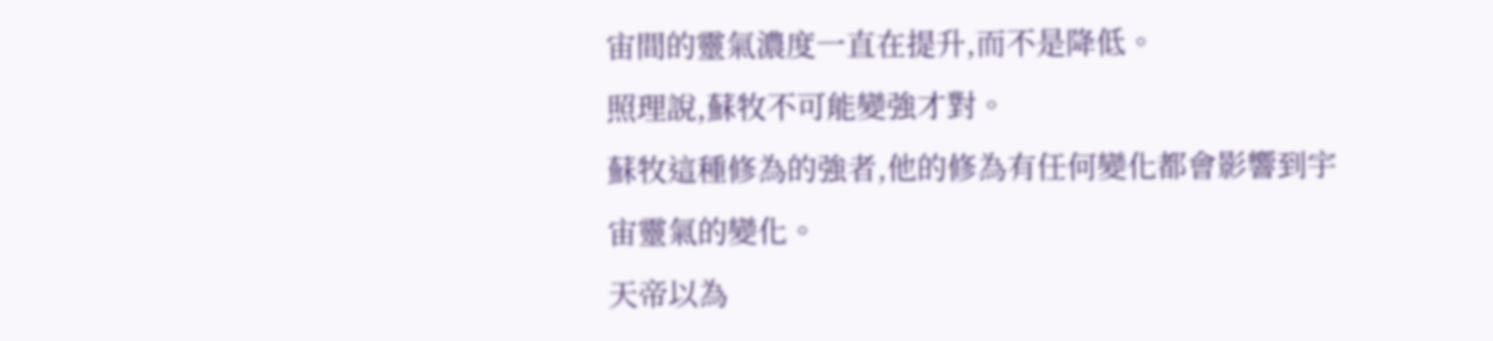宙間的靈氣濃度一直在提升,而不是降低。
照理說,蘇牧不可能變強才對。
蘇牧這種修為的強者,他的修為有任何變化都會影響到宇宙靈氣的變化。
天帝以為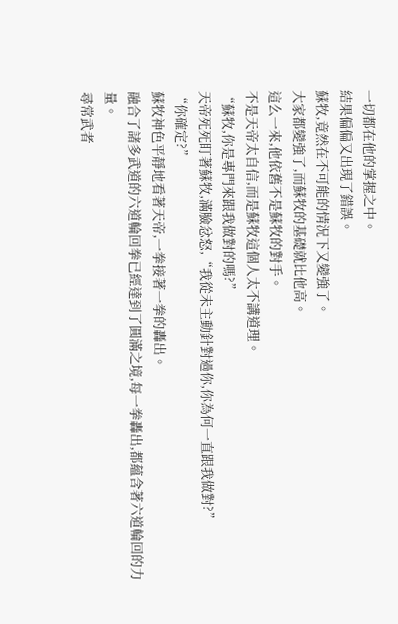一切都在他的掌握之中。
結果偏偏又出現了錯誤。
蘇牧,竟然在不可能的情況下又變強了。
大家都變強了,而蘇牧的基礎就比他高。
這么一來,他依舊不是蘇牧的對手。
不是天帝太自信,而是蘇牧這個人太不講道理。
“蘇牧,你是專門來跟我做對的嗎?”
天帝死死盯著蘇牧,滿臉忿怒,“我從未主動針對過你,你為何一直跟我做對?”
“你確定?”
蘇牧神色平靜地看著天帝,一拳接著一拳的轟出。
融合了諸多武道的六道輪回拳已經達到了圓滿之境,每一拳轟出,都蘊含著六道輪回的力量。
尋常武者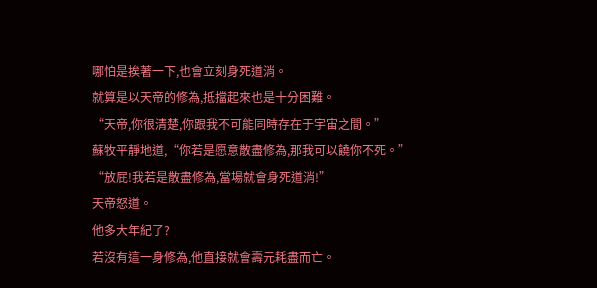哪怕是挨著一下,也會立刻身死道消。
就算是以天帝的修為,抵擋起來也是十分困難。
“天帝,你很清楚,你跟我不可能同時存在于宇宙之間。”
蘇牧平靜地道,“你若是愿意散盡修為,那我可以饒你不死。”
“放屁!我若是散盡修為,當場就會身死道消!”
天帝怒道。
他多大年紀了?
若沒有這一身修為,他直接就會壽元耗盡而亡。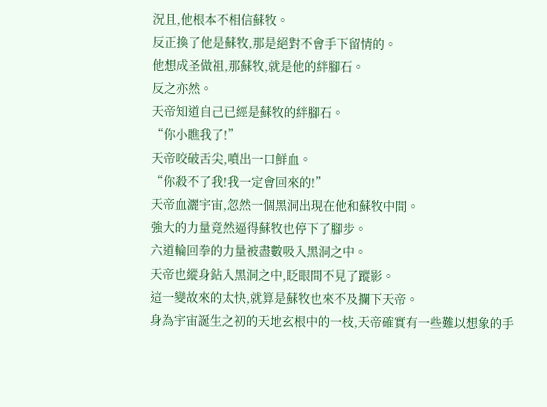況且,他根本不相信蘇牧。
反正換了他是蘇牧,那是絕對不會手下留情的。
他想成圣做祖,那蘇牧,就是他的絆腳石。
反之亦然。
天帝知道自己已經是蘇牧的絆腳石。
“你小瞧我了!”
天帝咬破舌尖,噴出一口鮮血。
“你殺不了我!我一定會回來的!”
天帝血灑宇宙,忽然一個黑洞出現在他和蘇牧中間。
強大的力量竟然逼得蘇牧也停下了腳步。
六道輪回拳的力量被盡數吸入黑洞之中。
天帝也縱身鉆入黑洞之中,眨眼間不見了蹤影。
這一變故來的太快,就算是蘇牧也來不及攔下天帝。
身為宇宙誕生之初的天地玄根中的一枝,天帝確實有一些難以想象的手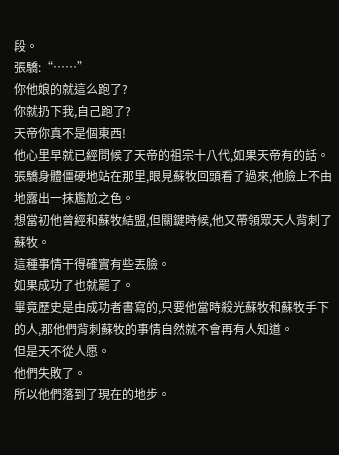段。
張驕:“……”
你他娘的就這么跑了?
你就扔下我,自己跑了?
天帝你真不是個東西!
他心里早就已經問候了天帝的祖宗十八代,如果天帝有的話。
張驕身體僵硬地站在那里,眼見蘇牧回頭看了過來,他臉上不由地露出一抹尷尬之色。
想當初他曾經和蘇牧結盟,但關鍵時候,他又帶領眾天人背刺了蘇牧。
這種事情干得確實有些丟臉。
如果成功了也就罷了。
畢竟歷史是由成功者書寫的,只要他當時殺光蘇牧和蘇牧手下的人,那他們背刺蘇牧的事情自然就不會再有人知道。
但是天不從人愿。
他們失敗了。
所以他們落到了現在的地步。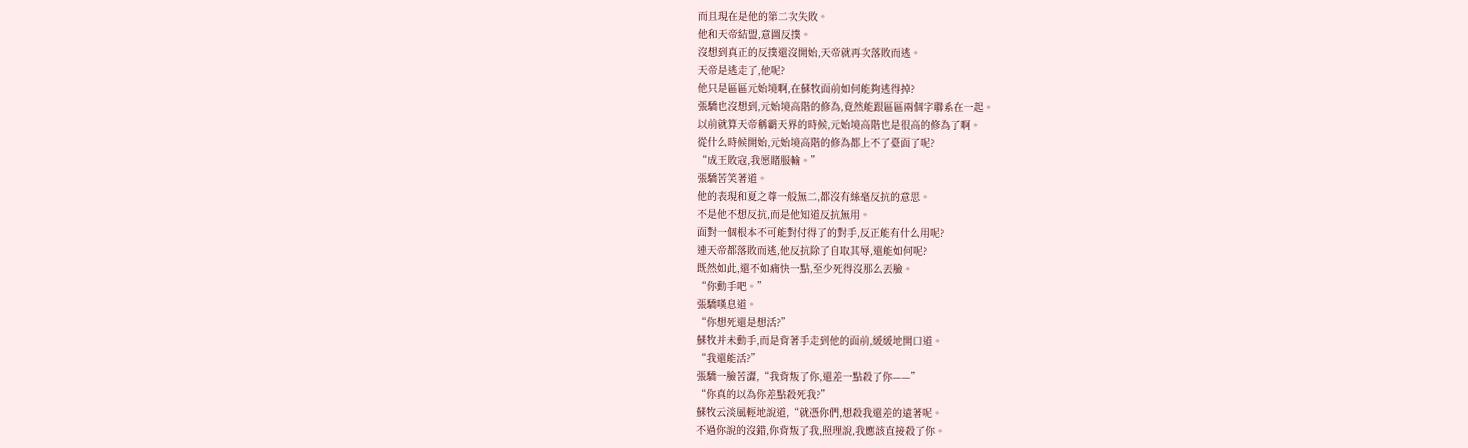而且現在是他的第二次失敗。
他和天帝結盟,意圖反撲。
沒想到真正的反撲還沒開始,天帝就再次落敗而逃。
天帝是逃走了,他呢?
他只是區區元始境啊,在蘇牧面前如何能夠逃得掉?
張驕也沒想到,元始境高階的修為,竟然能跟區區兩個字聯系在一起。
以前就算天帝稱霸天界的時候,元始境高階也是很高的修為了啊。
從什么時候開始,元始境高階的修為都上不了臺面了呢?
“成王敗寇,我愿賭服輸。”
張驕苦笑著道。
他的表現和夏之尊一般無二,都沒有絲毫反抗的意思。
不是他不想反抗,而是他知道反抗無用。
面對一個根本不可能對付得了的對手,反正能有什么用呢?
連天帝都落敗而逃,他反抗除了自取其辱,還能如何呢?
既然如此,還不如痛快一點,至少死得沒那么丟臉。
“你動手吧。”
張驕嘆息道。
“你想死還是想活?”
蘇牧并未動手,而是背著手走到他的面前,緩緩地開口道。
“我還能活?”
張驕一臉苦澀,“我背叛了你,還差一點殺了你——”
“你真的以為你差點殺死我?”
蘇牧云淡風輕地說道,“就憑你們,想殺我還差的遠著呢。
不過你說的沒錯,你背叛了我,照理說,我應該直接殺了你。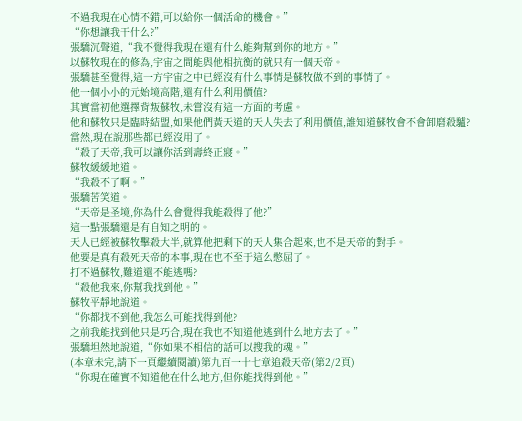不過我現在心情不錯,可以給你一個活命的機會。”
“你想讓我干什么?”
張驕沉聲道,“我不覺得我現在還有什么能夠幫到你的地方。”
以蘇牧現在的修為,宇宙之間能與他相抗衡的就只有一個天帝。
張驕甚至覺得,這一方宇宙之中已經沒有什么事情是蘇牧做不到的事情了。
他一個小小的元始境高階,還有什么利用價值?
其實當初他選擇背叛蘇牧,未嘗沒有這一方面的考慮。
他和蘇牧只是臨時結盟,如果他們黃天道的天人失去了利用價值,誰知道蘇牧會不會卸磨殺驢?
當然,現在說那些都已經沒用了。
“殺了天帝,我可以讓你活到壽終正寢。”
蘇牧緩緩地道。
“我殺不了啊。”
張驕苦笑道。
“天帝是圣境,你為什么會覺得我能殺得了他?”
這一點張驕還是有自知之明的。
天人已經被蘇牧擊殺大半,就算他把剩下的天人集合起來,也不是天帝的對手。
他要是真有殺死天帝的本事,現在也不至于這么憋屈了。
打不過蘇牧,難道還不能逃嗎?
“殺他我來,你幫我找到他。”
蘇牧平靜地說道。
“你都找不到他,我怎么可能找得到他?
之前我能找到他只是巧合,現在我也不知道他逃到什么地方去了。”
張驕坦然地說道,“你如果不相信的話可以搜我的魂。”
(本章未完,請下一頁繼續閱讀)第九百一十七章追殺天帝(第2/2頁)
“你現在確實不知道他在什么地方,但你能找得到他。”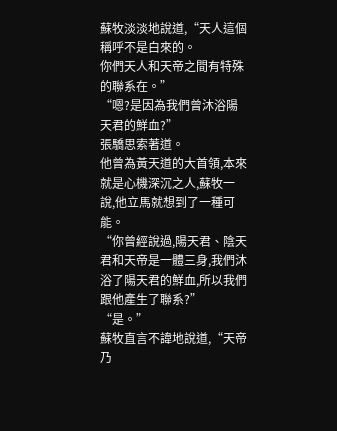蘇牧淡淡地說道,“天人這個稱呼不是白來的。
你們天人和天帝之間有特殊的聯系在。”
“嗯?是因為我們曾沐浴陽天君的鮮血?”
張驕思索著道。
他曾為黃天道的大首領,本來就是心機深沉之人,蘇牧一說,他立馬就想到了一種可能。
“你曾經說過,陽天君、陰天君和天帝是一體三身,我們沐浴了陽天君的鮮血,所以我們跟他產生了聯系?”
“是。”
蘇牧直言不諱地說道,“天帝乃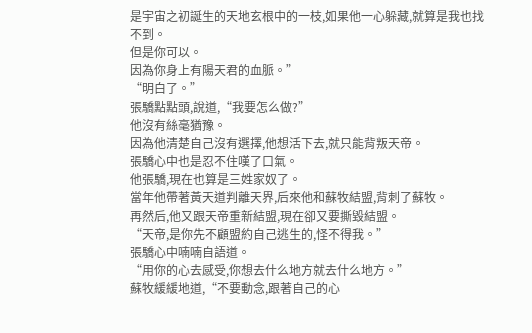是宇宙之初誕生的天地玄根中的一枝,如果他一心躲藏,就算是我也找不到。
但是你可以。
因為你身上有陽天君的血脈。”
“明白了。”
張驕點點頭,說道,“我要怎么做?”
他沒有絲毫猶豫。
因為他清楚自己沒有選擇,他想活下去,就只能背叛天帝。
張驕心中也是忍不住嘆了口氣。
他張驕,現在也算是三姓家奴了。
當年他帶著黃天道判離天界,后來他和蘇牧結盟,背刺了蘇牧。
再然后,他又跟天帝重新結盟,現在卻又要撕毀結盟。
“天帝,是你先不顧盟約自己逃生的,怪不得我。”
張驕心中喃喃自語道。
“用你的心去感受,你想去什么地方就去什么地方。”
蘇牧緩緩地道,“不要動念,跟著自己的心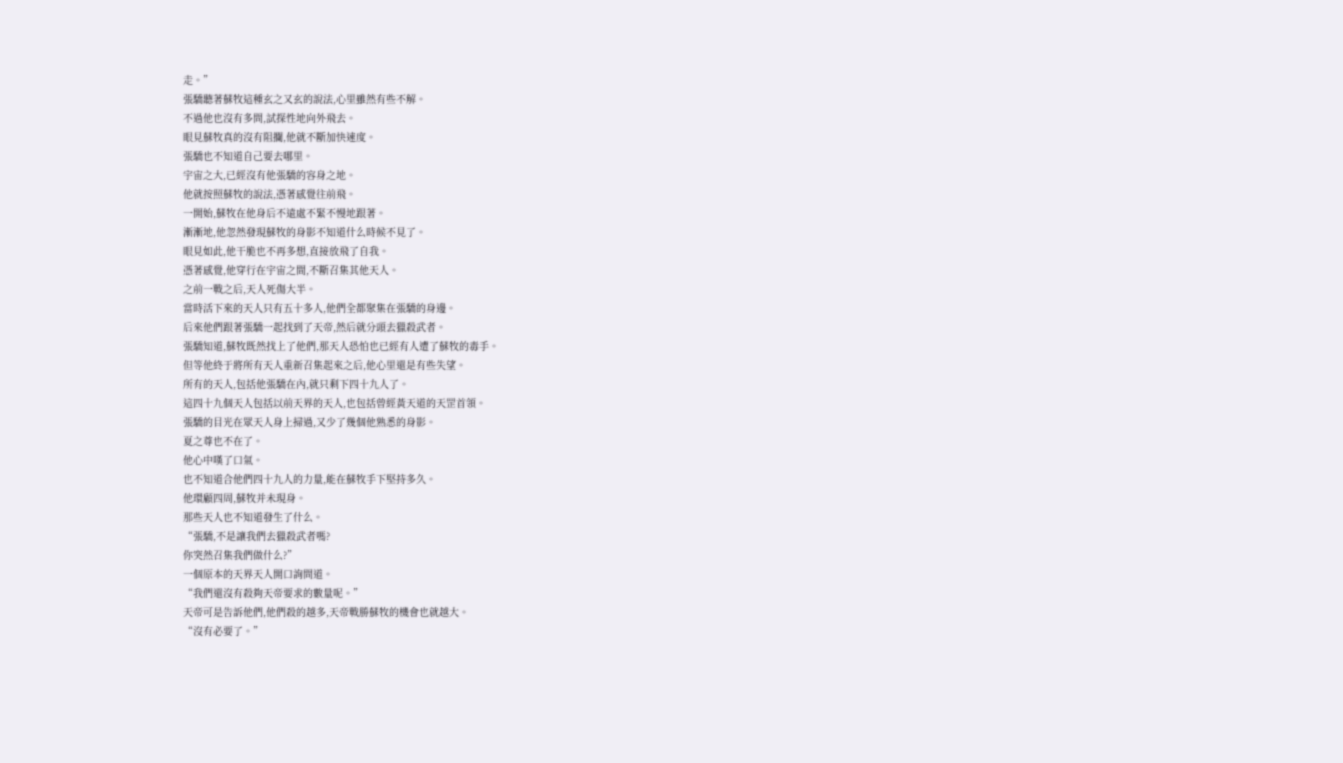走。”
張驕聽著蘇牧這種玄之又玄的說法,心里雖然有些不解。
不過他也沒有多問,試探性地向外飛去。
眼見蘇牧真的沒有阻攔,他就不斷加快速度。
張驕也不知道自己要去哪里。
宇宙之大,已經沒有他張驕的容身之地。
他就按照蘇牧的說法,憑著感覺往前飛。
一開始,蘇牧在他身后不遠處不緊不慢地跟著。
漸漸地,他忽然發現蘇牧的身影不知道什么時候不見了。
眼見如此,他干脆也不再多想,直接放飛了自我。
憑著感覺,他穿行在宇宙之間,不斷召集其他天人。
之前一戰之后,天人死傷大半。
當時活下來的天人只有五十多人,他們全都聚集在張驕的身邊。
后來他們跟著張驕一起找到了天帝,然后就分頭去獵殺武者。
張驕知道,蘇牧既然找上了他們,那天人恐怕也已經有人遭了蘇牧的毒手。
但等他終于將所有天人重新召集起來之后,他心里還是有些失望。
所有的天人,包括他張驕在內,就只剩下四十九人了。
這四十九個天人包括以前天界的天人,也包括曾經黃天道的天罡首領。
張驕的目光在眾天人身上掃過,又少了幾個他熟悉的身影。
夏之尊也不在了。
他心中嘆了口氣。
也不知道合他們四十九人的力量,能在蘇牧手下堅持多久。
他環顧四周,蘇牧并未現身。
那些天人也不知道發生了什么。
“張驕,不是讓我們去獵殺武者嗎?
你突然召集我們做什么?”
一個原本的天界天人開口詢問道。
“我們還沒有殺夠天帝要求的數量呢。”
天帝可是告訴他們,他們殺的越多,天帝戰勝蘇牧的機會也就越大。
“沒有必要了。”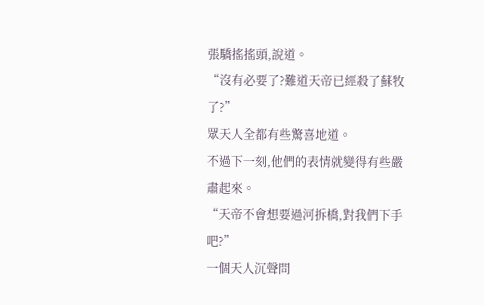張驕搖搖頭,說道。
“沒有必要了?難道天帝已經殺了蘇牧了?”
眾天人全都有些驚喜地道。
不過下一刻,他們的表情就變得有些嚴肅起來。
“天帝不會想要過河拆橋,對我們下手吧?”
一個天人沉聲問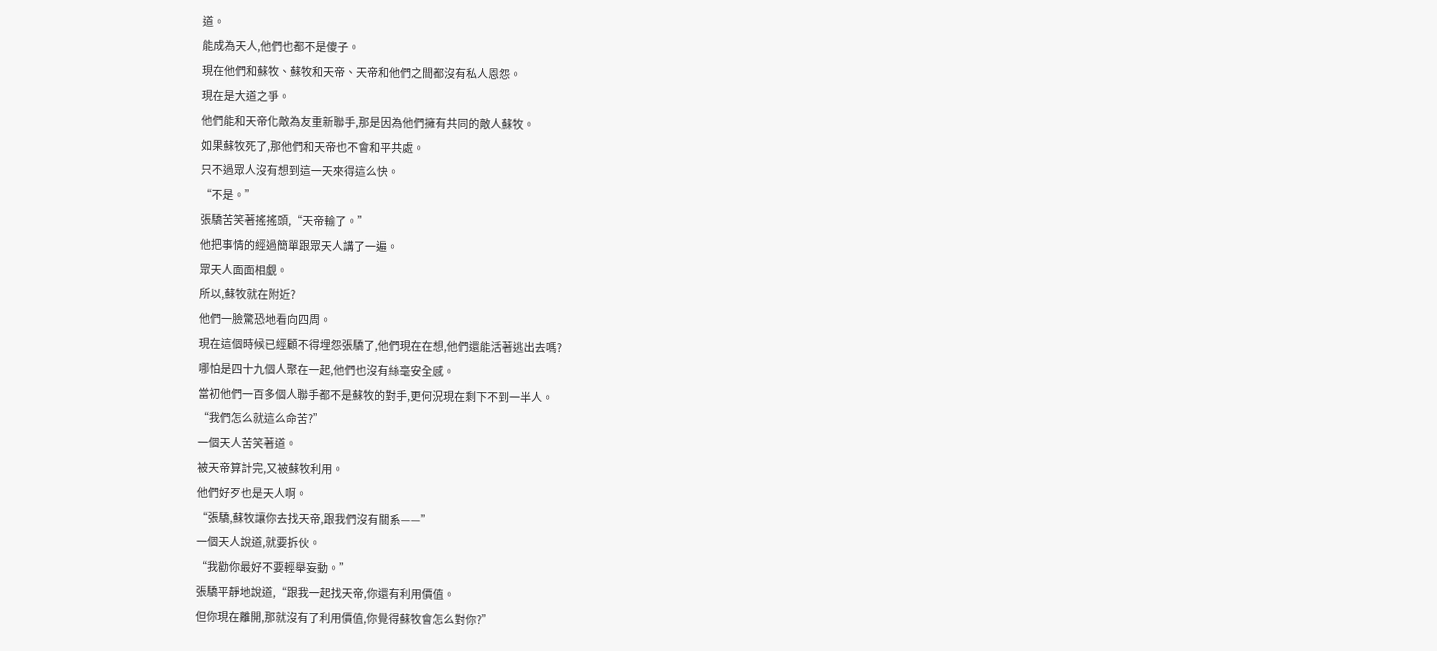道。
能成為天人,他們也都不是傻子。
現在他們和蘇牧、蘇牧和天帝、天帝和他們之間都沒有私人恩怨。
現在是大道之爭。
他們能和天帝化敵為友重新聯手,那是因為他們擁有共同的敵人蘇牧。
如果蘇牧死了,那他們和天帝也不會和平共處。
只不過眾人沒有想到這一天來得這么快。
“不是。”
張驕苦笑著搖搖頭,“天帝輸了。”
他把事情的經過簡單跟眾天人講了一遍。
眾天人面面相覷。
所以,蘇牧就在附近?
他們一臉驚恐地看向四周。
現在這個時候已經顧不得埋怨張驕了,他們現在在想,他們還能活著逃出去嗎?
哪怕是四十九個人聚在一起,他們也沒有絲毫安全感。
當初他們一百多個人聯手都不是蘇牧的對手,更何況現在剩下不到一半人。
“我們怎么就這么命苦?”
一個天人苦笑著道。
被天帝算計完,又被蘇牧利用。
他們好歹也是天人啊。
“張驕,蘇牧讓你去找天帝,跟我們沒有關系——”
一個天人說道,就要拆伙。
“我勸你最好不要輕舉妄動。”
張驕平靜地說道,“跟我一起找天帝,你還有利用價值。
但你現在離開,那就沒有了利用價值,你覺得蘇牧會怎么對你?”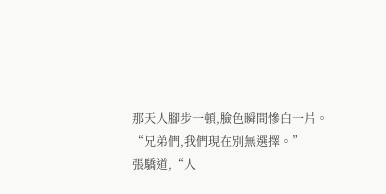那天人腳步一頓,臉色瞬間慘白一片。
“兄弟們,我們現在別無選擇。”
張驕道,“人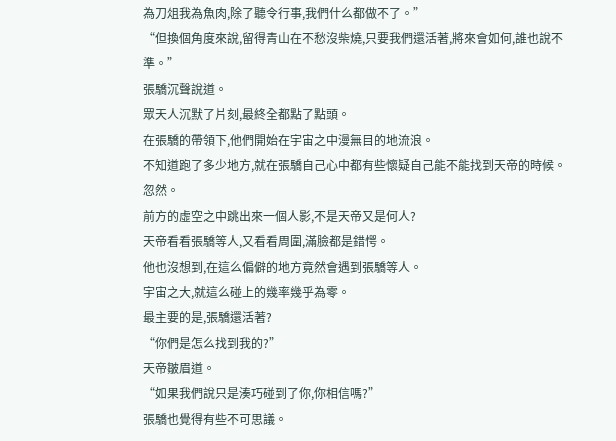為刀俎我為魚肉,除了聽令行事,我們什么都做不了。”
“但換個角度來說,留得青山在不愁沒柴燒,只要我們還活著,將來會如何,誰也說不準。”
張驕沉聲說道。
眾天人沉默了片刻,最終全都點了點頭。
在張驕的帶領下,他們開始在宇宙之中漫無目的地流浪。
不知道跑了多少地方,就在張驕自己心中都有些懷疑自己能不能找到天帝的時候。
忽然。
前方的虛空之中跳出來一個人影,不是天帝又是何人?
天帝看看張驕等人,又看看周圍,滿臉都是錯愕。
他也沒想到,在這么偏僻的地方竟然會遇到張驕等人。
宇宙之大,就這么碰上的幾率幾乎為零。
最主要的是,張驕還活著?
“你們是怎么找到我的?”
天帝皺眉道。
“如果我們說只是湊巧碰到了你,你相信嗎?”
張驕也覺得有些不可思議。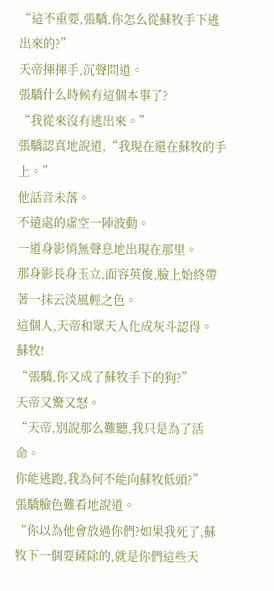“這不重要,張驕,你怎么從蘇牧手下逃出來的?”
天帝揮揮手,沉聲問道。
張驕什么時候有這個本事了?
“我從來沒有逃出來。”
張驕認真地說道,“我現在還在蘇牧的手上。”
他話音未落。
不遠處的虛空一陣波動。
一道身影悄無聲息地出現在那里。
那身影長身玉立,面容英俊,臉上始終帶著一抹云淡風輕之色。
這個人,天帝和眾天人化成灰斗認得。
蘇牧!
“張驕,你又成了蘇牧手下的狗?”
天帝又驚又怒。
“天帝,別說那么難聽,我只是為了活命。
你能逃跑,我為何不能向蘇牧低頭?”
張驕臉色難看地說道。
“你以為他會放過你們?如果我死了,蘇牧下一個要鏟除的,就是你們這些天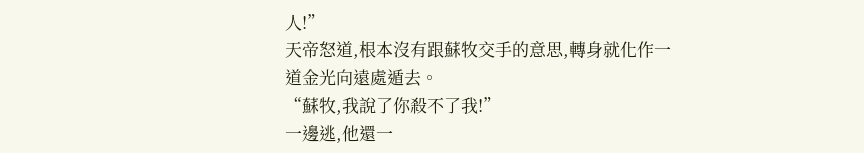人!”
天帝怒道,根本沒有跟蘇牧交手的意思,轉身就化作一道金光向遠處遁去。
“蘇牧,我說了你殺不了我!”
一邊逃,他還一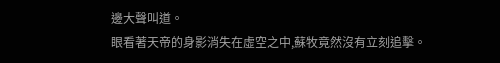邊大聲叫道。
眼看著天帝的身影消失在虛空之中,蘇牧竟然沒有立刻追擊。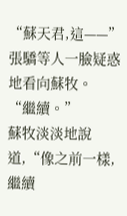“蘇天君,這——”
張驕等人一臉疑惑地看向蘇牧。
“繼續。”
蘇牧淡淡地說道,“像之前一樣,繼續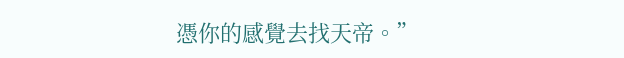憑你的感覺去找天帝。”